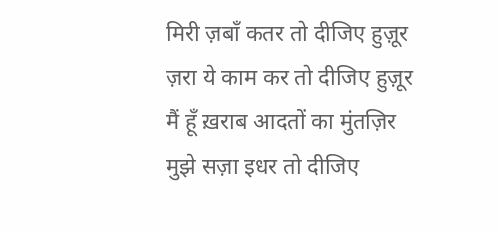मिरी ज़बाँ कतर तो दीजिए हुज़ूर
ज़रा ये काम कर तो दीजिए हुज़ूर
मैं हूँ ख़राब आदतों का मुंतज़िर
मुझे सज़ा इधर तो दीजिए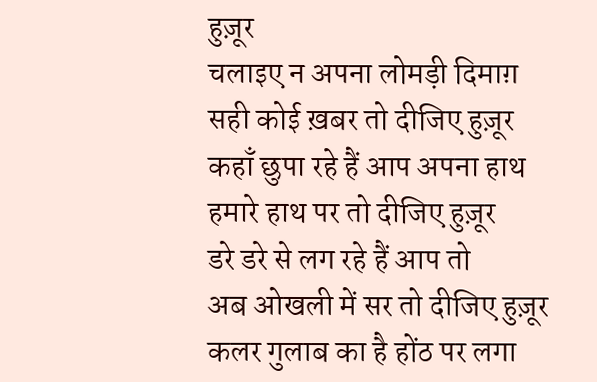हुज़ूर
चलाइए न अपना लोमड़ी दिमाग़
सही कोई ख़बर तो दीजिए हुज़ूर
कहाँ छुपा रहे हैं आप अपना हाथ
हमारे हाथ पर तो दीजिए हुज़ूर
डरे डरे से लग रहे हैं आप तो
अब ओखली में सर तो दीजिए हुज़ूर
कलर गुलाब का है होंठ पर लगा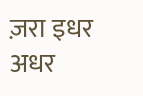ज़रा इधर अधर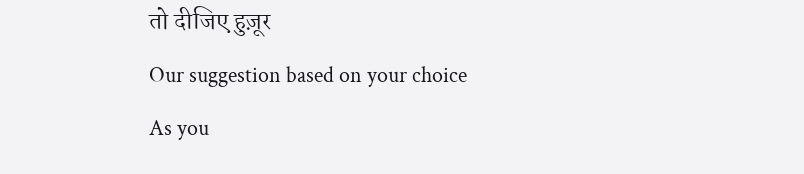तो दीजिए हुज़ूर
Our suggestion based on your choice
As you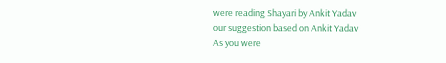were reading Shayari by Ankit Yadav
our suggestion based on Ankit Yadav
As you were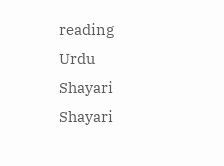reading Urdu Shayari Shayari